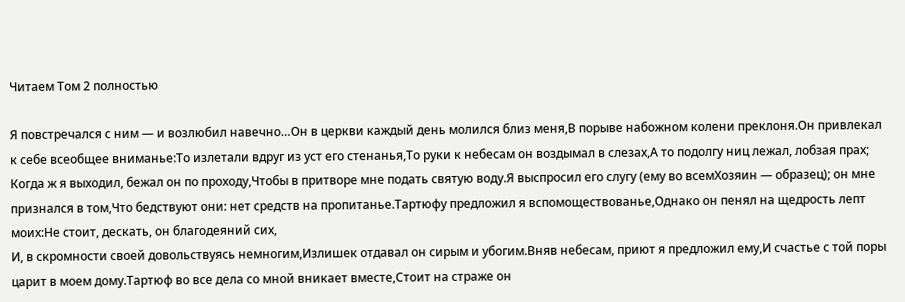Читаем Том 2 полностью

Я повстречался с ним — и возлюбил навечно…Он в церкви каждый день молился близ меня,В порыве набожном колени преклоня.Он привлекал к себе всеобщее вниманье:То излетали вдруг из уст его стенанья,То руки к небесам он воздымал в слезах,А то подолгу ниц лежал, лобзая прах;
Когда ж я выходил, бежал он по проходу,Чтобы в притворе мне подать святую воду.Я выспросил его слугу (ему во всемХозяин — образец); он мне признался в том,Что бедствуют они: нет средств на пропитанье.Тартюфу предложил я вспомоществованье,Однако он пенял на щедрость лепт моих:Не стоит, дескать, он благодеяний сих,
И, в скромности своей довольствуясь немногим,Излишек отдавал он сирым и убогим.Вняв небесам, приют я предложил ему,И счастье с той поры царит в моем дому.Тартюф во все дела со мной вникает вместе,Стоит на страже он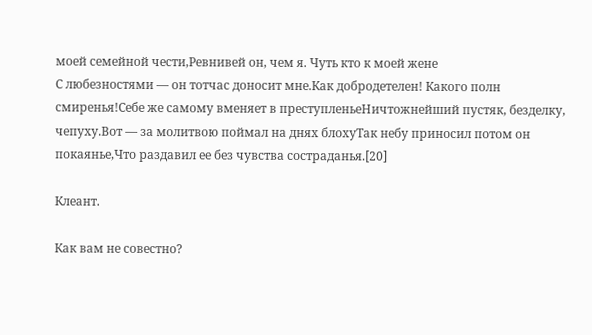моей семейной чести,Ревнивей он, чем я. Чуть кто к моей жене
С любезностями — он тотчас доносит мне.Как добродетелен! Какого полн смиренья!Себе же самому вменяет в преступленьеНичтожнейший пустяк, безделку, чепуху.Вот — за молитвою поймал на днях блохуТак небу приносил потом он покаянье,Что раздавил ее без чувства состраданья.[20]

Клеант.

Как вам не совестно?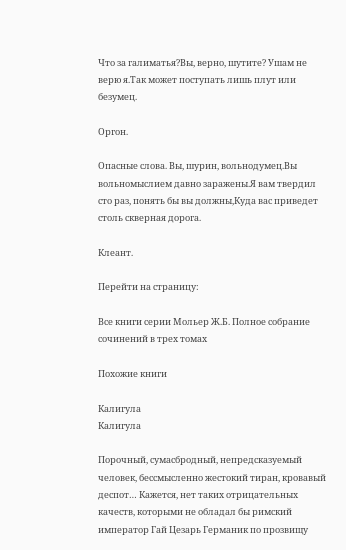Что за галиматья?Вы, верно, шутите? Ушам не верю я.Так может поступать лишь плут или безумец.

Оргон.

Опасные слова. Вы, шурин, вольнодумец.Вы вольномыслием давно заражены.Я вам твердил сто раз, понять бы вы должны,Куда вас приведет столь скверная дорога.

Клеант.

Перейти на страницу:

Все книги серии Мольер Ж.Б. Полное собрание сочинений в трех томах

Похожие книги

Калигула
Калигула

Порочный, сумасбродный, непредсказуемый человек, бессмысленно жестокий тиран, кровавый деспот… Кажется, нет таких отрицательных качеств, которыми не обладал бы римский император Гай Цезарь Германик по прозвищу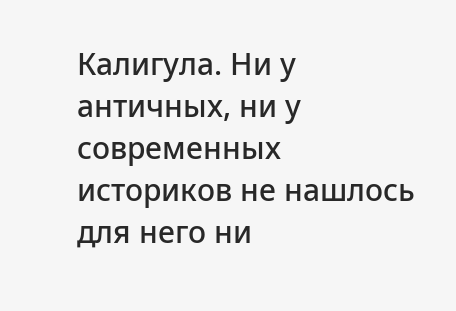Калигула. Ни у античных, ни у современных историков не нашлось для него ни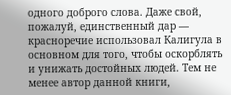одного доброго слова. Даже свой, пожалуй, единственный дар — красноречие использовал Калигула в основном для того, чтобы оскорблять и унижать достойных людей. Тем не менее автор данной книги,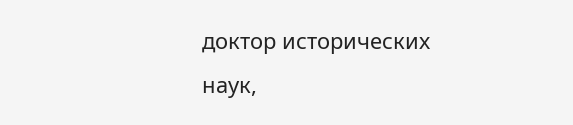доктор исторических наук,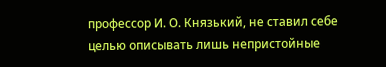профессор И. О. Князький, не ставил себе целью описывать лишь непристойные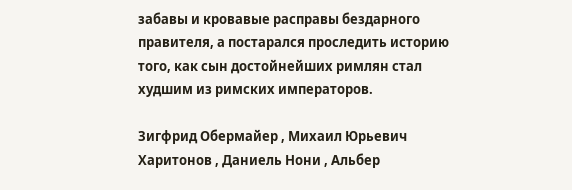забавы и кровавые расправы бездарного правителя, а постарался проследить историю того, как сын достойнейших римлян стал худшим из римских императоров.

Зигфрид Обермайер , Михаил Юрьевич Харитонов , Даниель Нони , Альбер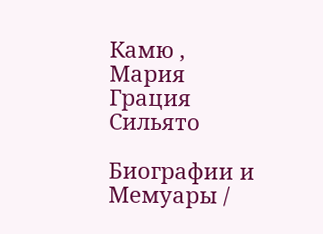Камю , Мария Грация Сильято

Биографии и Мемуары /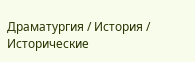Драматургия / История / Исторические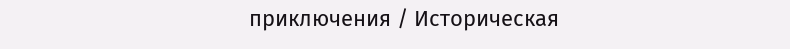приключения / Историческая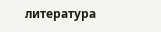литература